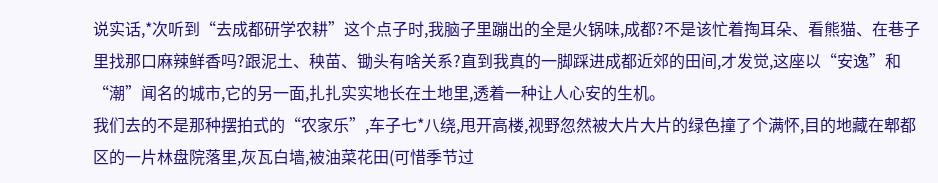说实话,*次听到“去成都研学农耕”这个点子时,我脑子里蹦出的全是火锅味,成都?不是该忙着掏耳朵、看熊猫、在巷子里找那口麻辣鲜香吗?跟泥土、秧苗、锄头有啥关系?直到我真的一脚踩进成都近郊的田间,才发觉,这座以“安逸”和“潮”闻名的城市,它的另一面,扎扎实实地长在土地里,透着一种让人心安的生机。
我们去的不是那种摆拍式的“农家乐”,车子七*八绕,甩开高楼,视野忽然被大片大片的绿色撞了个满怀,目的地藏在郫都区的一片林盘院落里,灰瓦白墙,被油菜花田(可惜季节过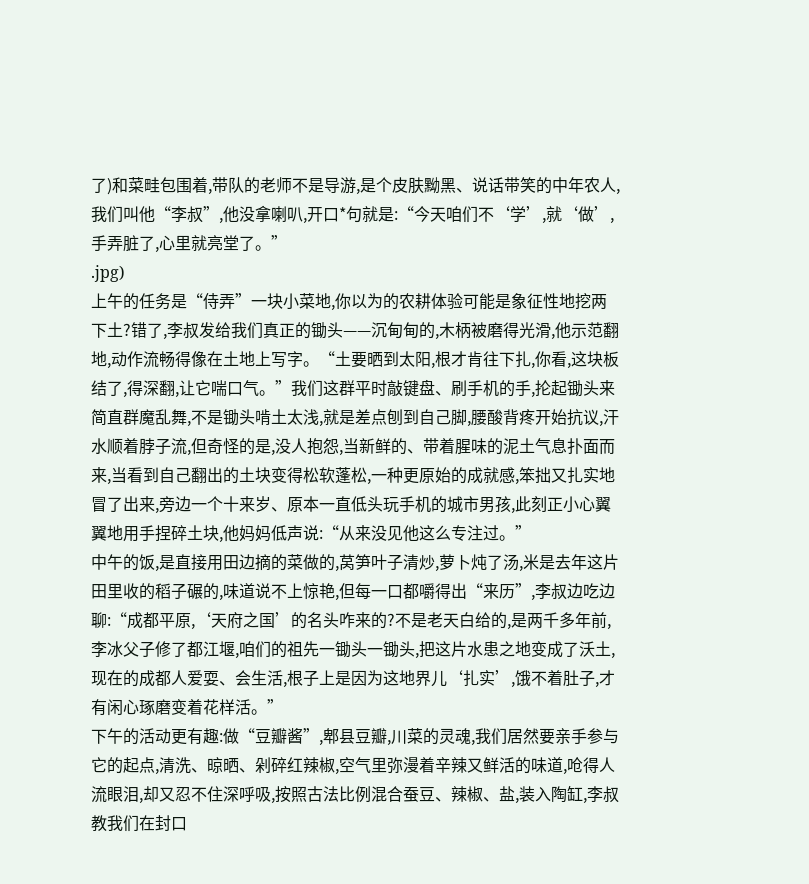了)和菜畦包围着,带队的老师不是导游,是个皮肤黝黑、说话带笑的中年农人,我们叫他“李叔”,他没拿喇叭,开口*句就是:“今天咱们不‘学’,就‘做’,手弄脏了,心里就亮堂了。”
.jpg)
上午的任务是“侍弄”一块小菜地,你以为的农耕体验可能是象征性地挖两下土?错了,李叔发给我们真正的锄头——沉甸甸的,木柄被磨得光滑,他示范翻地,动作流畅得像在土地上写字。“土要晒到太阳,根才肯往下扎,你看,这块板结了,得深翻,让它喘口气。”我们这群平时敲键盘、刷手机的手,抡起锄头来简直群魔乱舞,不是锄头啃土太浅,就是差点刨到自己脚,腰酸背疼开始抗议,汗水顺着脖子流,但奇怪的是,没人抱怨,当新鲜的、带着腥味的泥土气息扑面而来,当看到自己翻出的土块变得松软蓬松,一种更原始的成就感,笨拙又扎实地冒了出来,旁边一个十来岁、原本一直低头玩手机的城市男孩,此刻正小心翼翼地用手捏碎土块,他妈妈低声说:“从来没见他这么专注过。”
中午的饭,是直接用田边摘的菜做的,莴笋叶子清炒,萝卜炖了汤,米是去年这片田里收的稻子碾的,味道说不上惊艳,但每一口都嚼得出“来历”,李叔边吃边聊:“成都平原,‘天府之国’的名头咋来的?不是老天白给的,是两千多年前,李冰父子修了都江堰,咱们的祖先一锄头一锄头,把这片水患之地变成了沃土,现在的成都人爱耍、会生活,根子上是因为这地界儿‘扎实’,饿不着肚子,才有闲心琢磨变着花样活。”
下午的活动更有趣:做“豆瓣酱”,郫县豆瓣,川菜的灵魂,我们居然要亲手参与它的起点,清洗、晾晒、剁碎红辣椒,空气里弥漫着辛辣又鲜活的味道,呛得人流眼泪,却又忍不住深呼吸,按照古法比例混合蚕豆、辣椒、盐,装入陶缸,李叔教我们在封口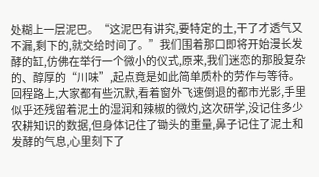处糊上一层泥巴。“这泥巴有讲究,要特定的土,干了才透气又不漏,剩下的,就交给时间了。”我们围着那口即将开始漫长发酵的缸,仿佛在举行一个微小的仪式,原来,我们迷恋的那股复杂的、醇厚的“川味”,起点竟是如此简单质朴的劳作与等待。
回程路上,大家都有些沉默,看着窗外飞速倒退的都市光影,手里似乎还残留着泥土的湿润和辣椒的微灼,这次研学,没记住多少农耕知识的数据,但身体记住了锄头的重量,鼻子记住了泥土和发酵的气息,心里刻下了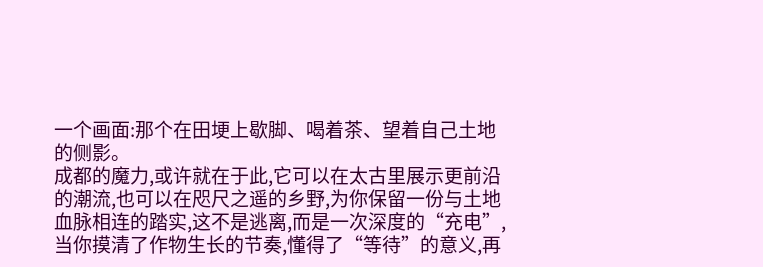一个画面:那个在田埂上歇脚、喝着茶、望着自己土地的侧影。
成都的魔力,或许就在于此,它可以在太古里展示更前沿的潮流,也可以在咫尺之遥的乡野,为你保留一份与土地血脉相连的踏实,这不是逃离,而是一次深度的“充电”,当你摸清了作物生长的节奏,懂得了“等待”的意义,再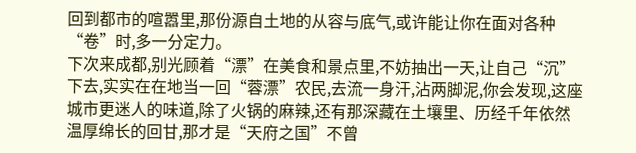回到都市的喧嚣里,那份源自土地的从容与底气,或许能让你在面对各种“卷”时,多一分定力。
下次来成都,别光顾着“漂”在美食和景点里,不妨抽出一天,让自己“沉”下去,实实在在地当一回“蓉漂”农民,去流一身汗,沾两脚泥,你会发现,这座城市更迷人的味道,除了火锅的麻辣,还有那深藏在土壤里、历经千年依然温厚绵长的回甘,那才是“天府之国”不曾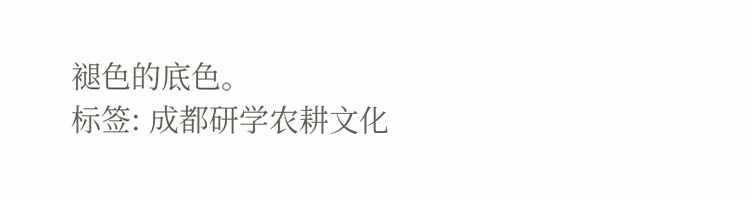褪色的底色。
标签: 成都研学农耕文化